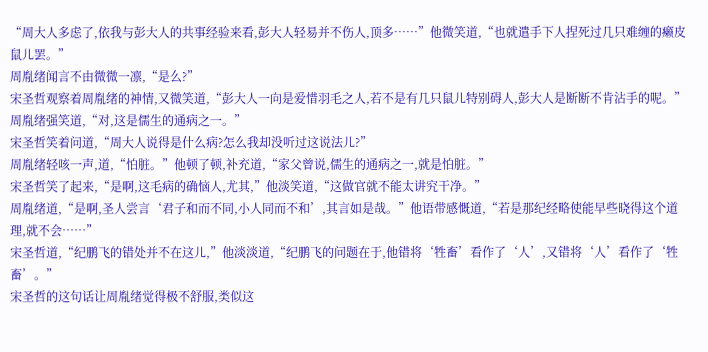“周大人多虑了,依我与彭大人的共事经验来看,彭大人轻易并不伤人,顶多……”他微笑道,“也就遣手下人捏死过几只难缠的癞皮鼠儿罢。”
周胤绪闻言不由微微一凛,“是么?”
宋圣哲观察着周胤绪的神情,又微笑道,“彭大人一向是爱惜羽毛之人,若不是有几只鼠儿特别碍人,彭大人是断断不肯沾手的呢。”
周胤绪强笑道,“对,这是儒生的通病之一。”
宋圣哲笑着问道,“周大人说得是什么病?怎么我却没听过这说法儿?”
周胤绪轻咳一声,道,“怕脏。”他顿了顿,补充道,“家父曾说,儒生的通病之一,就是怕脏。”
宋圣哲笑了起来,“是啊,这毛病的确恼人,尤其,”他淡笑道,“这做官就不能太讲究干净。”
周胤绪道,“是啊,圣人尝言‘君子和而不同,小人同而不和’,其言如是哉。”他语带感慨道,“若是那纪经略使能早些晓得这个道理,就不会……”
宋圣哲道,“纪鹏飞的错处并不在这儿,”他淡淡道,“纪鹏飞的问题在于,他错将‘牲畜’看作了‘人’,又错将‘人’看作了‘牲畜’。”
宋圣哲的这句话让周胤绪觉得极不舒服,类似这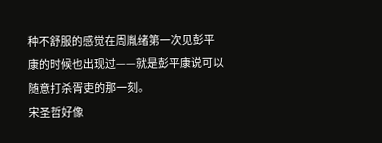种不舒服的感觉在周胤绪第一次见彭平康的时候也出现过——就是彭平康说可以随意打杀胥吏的那一刻。
宋圣哲好像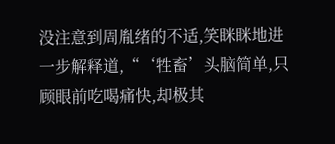没注意到周胤绪的不适,笑眯眯地进一步解释道,“‘牲畜’头脑简单,只顾眼前吃喝痛快,却极其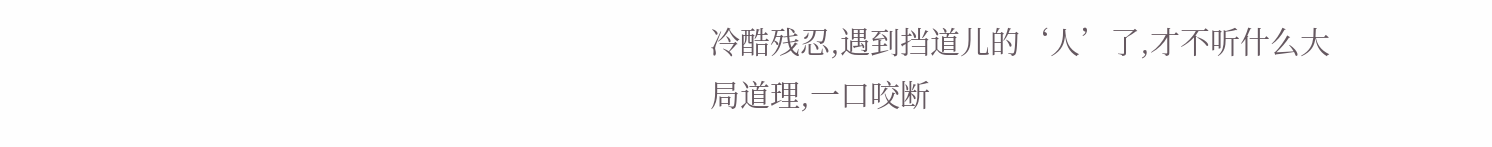冷酷残忍,遇到挡道儿的‘人’了,才不听什么大局道理,一口咬断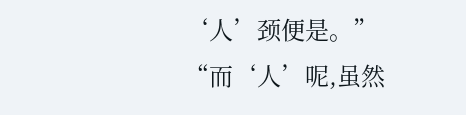‘人’颈便是。”
“而‘人’呢,虽然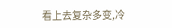看上去复杂多变,冷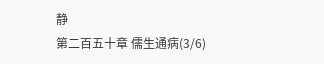静
第二百五十章 儒生通病(3/6)